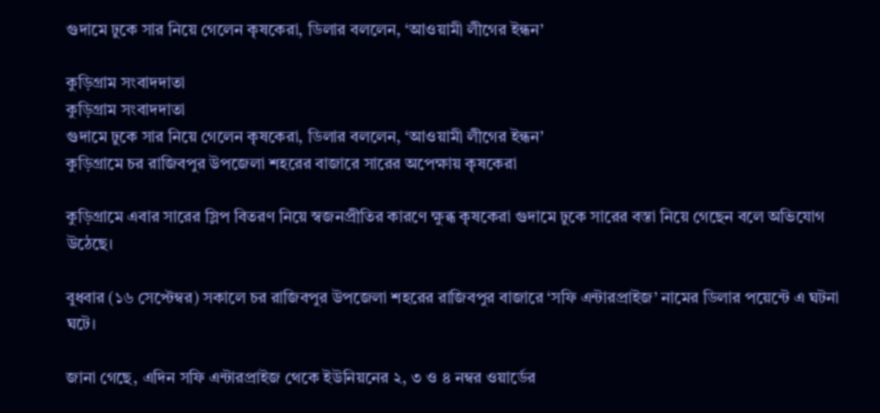গুদামে ঢুকে সার নিয়ে গেলেন কৃষকেরা, ডিলার বললেন, ‘আওয়ামী লীগের ইন্ধন’

কুড়িগ্রাম সংবাদদাতা
কুড়িগ্রাম সংবাদদাতা
গুদামে ঢুকে সার নিয়ে গেলেন কৃষকেরা, ডিলার বললেন, ‘আওয়ামী লীগের ইন্ধন’
কুড়িগ্রামে চর রাজিবপুর উপজেলা শহরের বাজারে সারের অপেক্ষায় কৃষকেরা

কুড়িগ্রামে এবার সারের স্লিপ বিতরণ নিয়ে স্বজনপ্রীতির কারণে ক্ষুব্ধ কৃষকেরা গুদামে ঢুকে সারের বস্তা নিয়ে গেছেন বলে অভিযোগ উঠেছে।

বুধবার (১৬ সেপ্টেম্বর) সকালে চর রাজিবপুর উপজেলা শহরের রাজিবপুর বাজারে ‘সফি এন্টারপ্রাইজ’ নামের ডিলার পয়েন্টে এ ঘটনা ঘটে।

জানা গেছে, এদিন সফি এন্টারপ্রাইজ থেকে ইউনিয়নের ২, ৩ ও ৪ নম্বর ওয়ার্ডের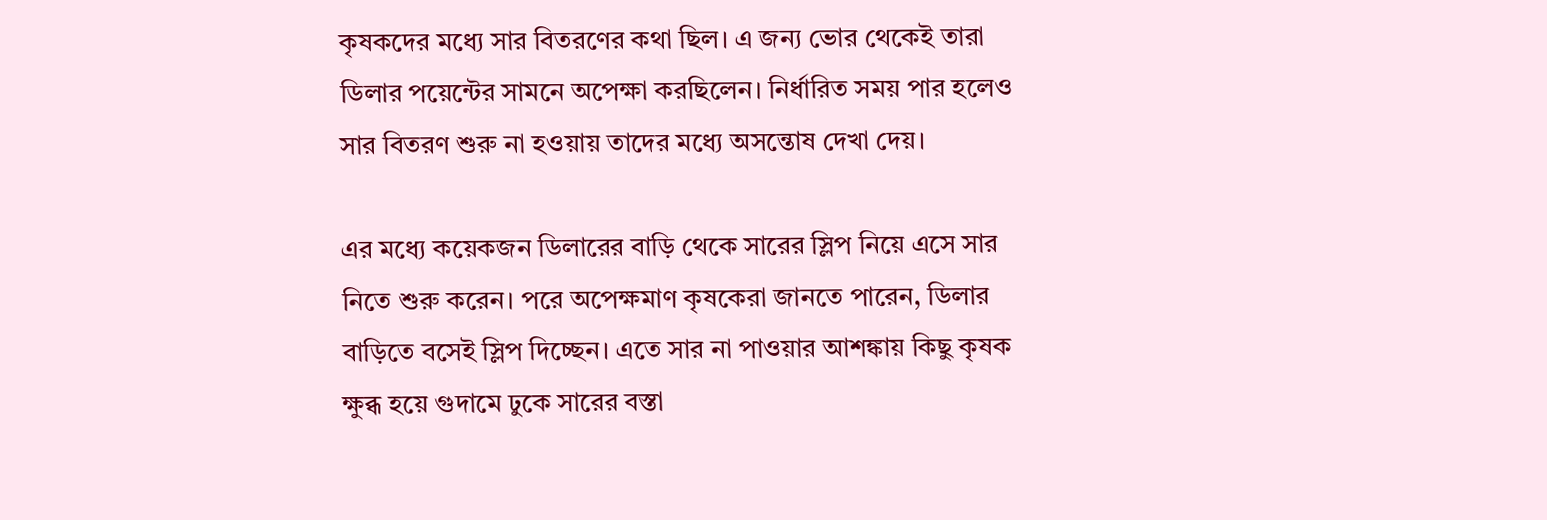কৃষকদের মধ্যে সার বিতরণের কথা ছিল। এ জন্য ভোর থেকেই তারা ডিলার পয়েন্টের সামনে অপেক্ষা করছিলেন। নির্ধারিত সময় পার হলেও সার বিতরণ শুরু না হওয়ায় তাদের মধ্যে অসন্তোষ দেখা দেয়।

এর মধ্যে কয়েকজন ডিলারের বাড়ি থেকে সারের স্লিপ নিয়ে এসে সার নিতে শুরু করেন। পরে অপেক্ষমাণ কৃষকেরা জানতে পারেন, ডিলার বাড়িতে বসেই স্লিপ দিচ্ছেন। এতে সার না পাওয়ার আশঙ্কায় কিছু কৃষক ক্ষুব্ধ হয়ে গুদামে ঢুকে সারের বস্তা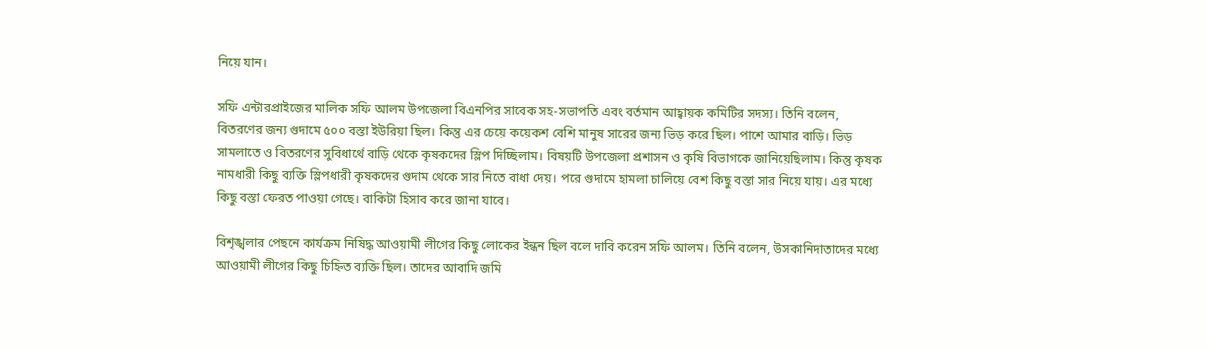নিয়ে যান।

সফি এন্টারপ্রাইজের মালিক সফি আলম উপজেলা বিএনপির সাবেক সহ-সভাপতি এবং বর্তমান আহ্বায়ক কমিটির সদস্য। তিনি বলেন, বিতরণের জন্য গুদামে ৫০০ বস্তা ইউরিয়া ছিল। কিন্তু এর চেয়ে কয়েকশ বেশি মানুষ সারের জন্য ভিড় করে ছিল। পাশে আমার বাড়ি। ভিড় সামলাতে ও বিতরণের সুবিধার্থে বাড়ি থেকে কৃষকদের স্লিপ দিচ্ছিলাম। বিষয়টি উপজেলা প্রশাসন ও কৃষি বিভাগকে জানিয়েছিলাম। কিন্তু কৃষক নামধারী কিছু ব্যক্তি স্লিপধারী কৃষকদের গুদাম থেকে সার নিতে বাধা দেয়। পরে গুদামে হামলা চালিয়ে বেশ কিছু বস্তা সার নিয়ে যায়। এর মধ্যে কিছু বস্তা ফেরত পাওয়া গেছে। বাকিটা হিসাব করে জানা যাবে।

বিশৃঙ্খলার পেছনে কার্যক্রম নিষিদ্ধ আওয়ামী লীগের কিছু লোকের ইন্ধন ছিল বলে দাবি করেন সফি আলম। তিনি বলেন, উসকানিদাতাদের মধ্যে আওয়ামী লীগের কিছু চিহ্নিত ব্যক্তি ছিল। তাদের আবাদি জমি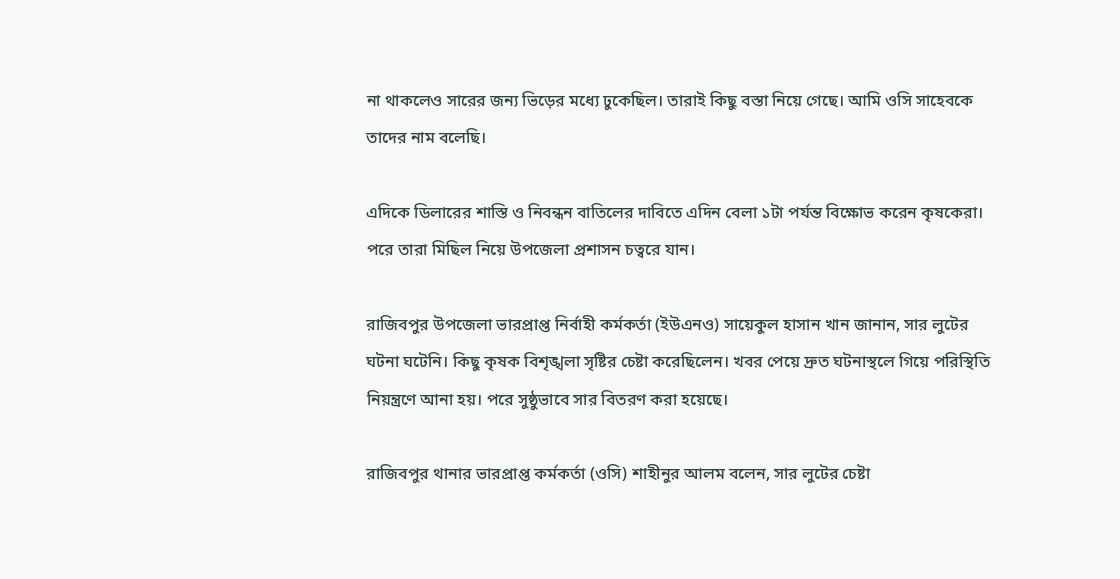না থাকলেও সারের জন্য ভিড়ের মধ্যে ঢুকেছিল। তারাই কিছু বস্তা নিয়ে গেছে। আমি ওসি সাহেবকে তাদের নাম বলেছি।

এদিকে ডিলারের শাস্তি ও নিবন্ধন বাতিলের দাবিতে এদিন বেলা ১টা পর্যন্ত বিক্ষোভ করেন কৃষকেরা। পরে তারা মিছিল নিয়ে উপজেলা প্রশাসন চত্বরে যান।

রাজিবপুর উপজেলা ভারপ্রাপ্ত নির্বাহী কর্মকর্তা (ইউএনও) সায়েকুল হাসান খান জানান, সার লুটের ঘটনা ঘটেনি। কিছু কৃষক বিশৃঙ্খলা সৃষ্টির চেষ্টা করেছিলেন। খবর পেয়ে দ্রুত ঘটনাস্থলে গিয়ে পরিস্থিতি নিয়ন্ত্রণে আনা হয়। পরে সুষ্ঠুভাবে সার বিতরণ করা হয়েছে।

রাজিবপুর থানার ভারপ্রাপ্ত কর্মকর্তা (ওসি) শাহীনুর আলম বলেন, সার লুটের চেষ্টা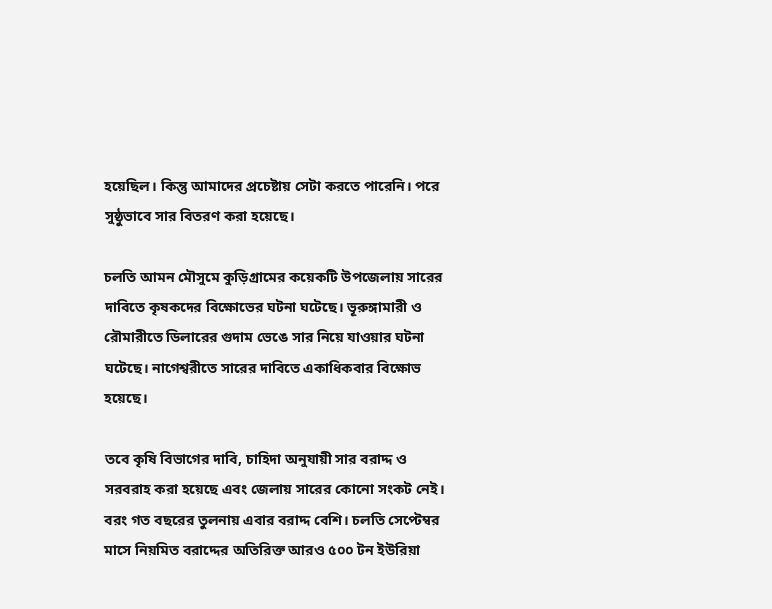হয়েছিল। কিন্তু আমাদের প্রচেষ্টায় সেটা করতে পারেনি। পরে সুষ্ঠুভাবে সার বিতরণ করা হয়েছে।

চলতি আমন মৌসুমে কুড়িগ্রামের কয়েকটি উপজেলায় সারের দাবিতে কৃষকদের বিক্ষোভের ঘটনা ঘটেছে। ভূরুঙ্গামারী ও রৌমারীতে ডিলারের গুদাম ভেঙে সার নিয়ে যাওয়ার ঘটনা ঘটেছে। নাগেশ্বরীতে সারের দাবিতে একাধিকবার বিক্ষোভ হয়েছে।

তবে কৃষি বিভাগের দাবি, চাহিদা অনুযায়ী সার বরাদ্দ ও সরবরাহ করা হয়েছে এবং জেলায় সারের কোনো সংকট নেই। বরং গত বছরের তুলনায় এবার বরাদ্দ বেশি। চলতি সেপ্টেম্বর মাসে নিয়মিত বরাদ্দের অতিরিক্ত আরও ৫০০ টন ইউরিয়া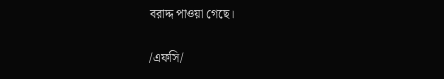বরাদ্দ পাওয়া গেছে।

/এফসি/